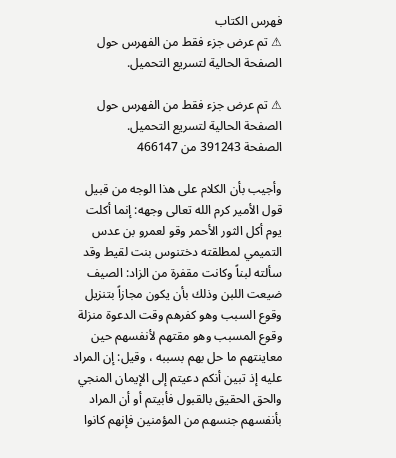فهرس الكتاب
⚠ تم عرض جزء فقط من الفهرس حول الصفحة الحالية لتسريع التحميل.

⚠ تم عرض جزء فقط من الفهرس حول الصفحة الحالية لتسريع التحميل.
الصفحة 391243 من 466147

وأجيب بأن الكلام على هذا الوجه من قبيل قول الأمير كرم الله تعالى وجهه: إنما أكلت يوم أكل الثور الأحمر وقو لعمرو بن عدس التميمي لمطلقته دختنوس بنت لقيط وقد سألته لبناً وكانت مقفرة من الزاد: الصيف ضيعت اللبن وذلك بأن يكون مجازاً بتنزيل وقوع السبب وهو كفرهم وقت الدعوة منزلة وقوع المسبب وهو مقتهم لأنفسهم حين معاينتهم ما حل بهم بسببه ، وقيل: إن المراد عليه إذ تبين أنكم دعيتم إلى الإيمان المنجي والحق الحقيق بالقبول فأبيتم أو أن المراد بأنفسهم جنسهم من المؤمنين فإنهم كانوا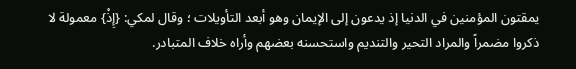يمقتون المؤمنين في الدنيا إذ يدعون إلى الإيمان وهو أبعد التأويلات ؛ وقال لمكي: {إِذْ} معمولة لا ذكروا مضمراً والمراد التحير والتنديم واستحسنه بعضهم وأراه خلاف المتبادر.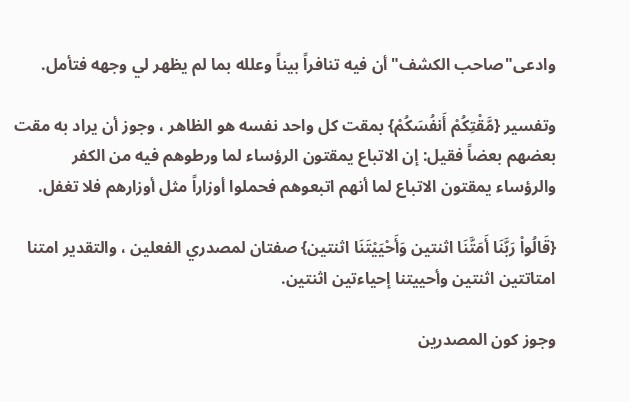وادعى"صاحب الكشف"أن فيه تنافراً بيناً وعلله بما لم يظهر لي وجهه فتأمل.

وتفسير {مَّقْتِكُمْ أَنفُسَكُمْ} بمقت كل واحد نفسه هو الظاهر ، وجوز أن يراد به مقت بعضهم بعضاً فقيل: إن الاتباع يمقتون الرؤساء لما ورطوهم فيه من الكفر والرؤساء يمقتون الاتباع لما أنهم اتبعوهم فحملوا أوزاراً مثل أوزارهم فلا تغفل.

{قَالُواْ رَبَّنَا أَمَتَّنَا اثنتين وَأَحْيَيْتَنَا اثنتين} صفتان لمصدري الفعلين ، والتقدير امتنا امتاتتين اثنتين وأحييتنا إحياءتين اثنتين.

وجوز كون المصدرين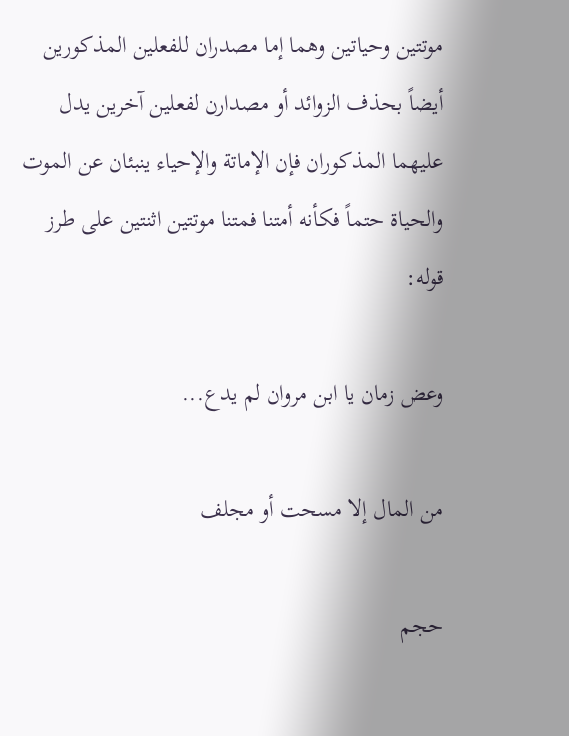موتتين وحياتين وهما إما مصدران للفعلين المذكورين أيضاً بحذف الزوائد أو مصدارن لفعلين آخرين يدل عليهما المذكوران فإن الإماتة والإحياء ينبئان عن الموت والحياة حتماً فكأنه أمتنا فمتنا موتتين اثنتين على طرز قوله:

وعض زمان يا ابن مروان لم يدع...

من المال إلا مسحت أو مجلف

حجم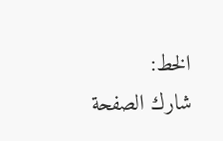الخط:
شارك الصفحة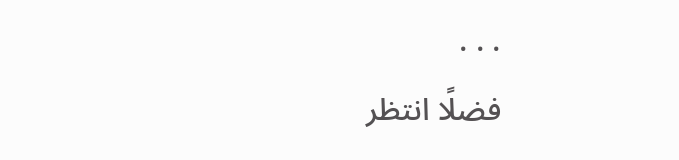. . .
فضلًا انتظر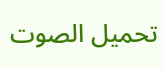تحميل الصوت